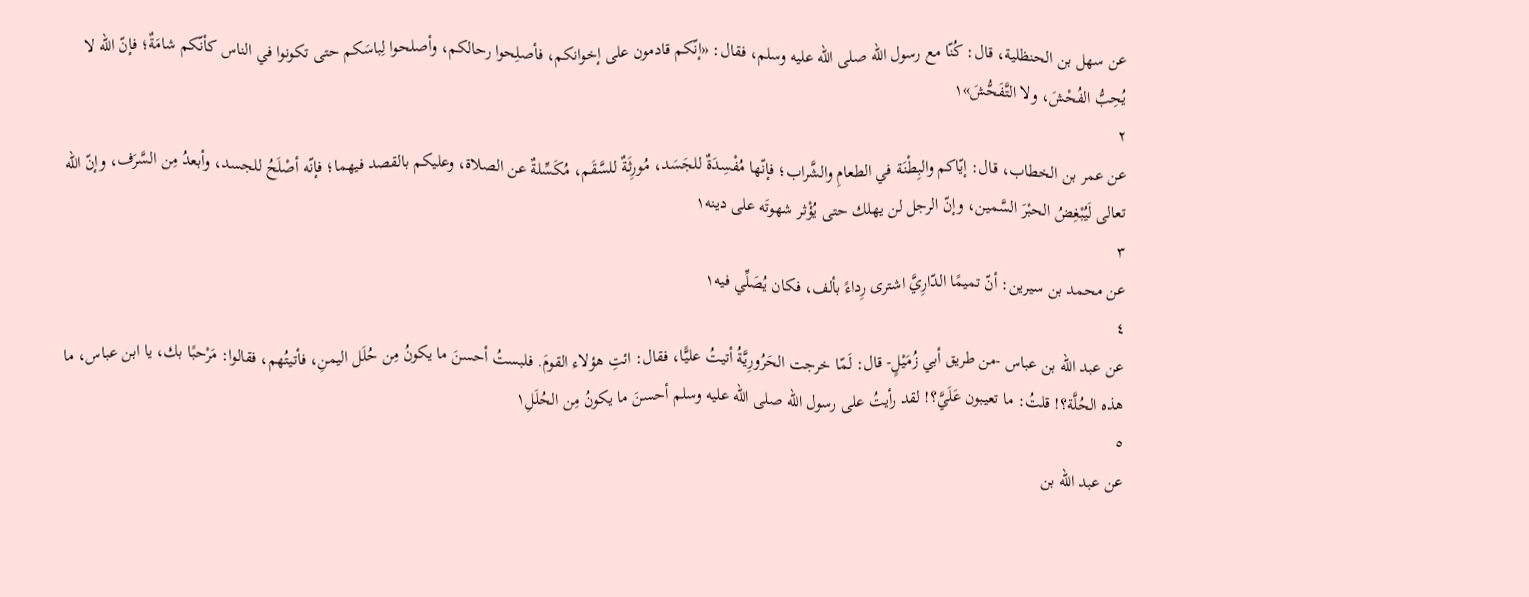عن سهل بن الحنظلية، قال: كُنّا مع رسول الله صلى الله عليه وسلم، فقال: «إنّكم قادمون على إخوانكم، فأصلِحوا رحالكم، وأصلحوا لِباسَكم حتى تكونوا في الناس كأنّكم شامَةٌ؛ فإنّ الله لا يُحِبُّ الفُحْشَ، ولا التَّفَحُّشَ»١
٢
عن عمر بن الخطاب، قال: إيّاكم والبِطْنَة في الطعامِ والشَّراب؛ فإنّها مُفْسِدَةٌ للجَسَد، مُورِثَةٌ للسَّقَم، مُكَسِّلةٌ عن الصلاة، وعليكم بالقصد فيهما؛ فإنّه أصْلَحُ للجسد، وأبعدُ مِن السَّرَف، وإنّ الله تعالى لَيُبْغِضُ الحبْرَ السَّمين، وإنّ الرجل لن يهلك حتى يُؤْثر شهوتَه على دينه١
٣
عن محمد بن سيرين: أنّ تميمًا الدّارِيَّ اشترى رِداءً بألف، فكان يُصَلِّي فيه١
٤
عن عبد الله بن عباس -من طريق أبي زُمَيْلٍ- قال: لَمّا خرجت الحَرُورِيَّةُ أتيتُ عليًّا، فقال: ائتِ هؤلاء القومَ. فلبستُ أحسنَ ما يكونُ مِن حُلَل اليمنِ، فأتيتُهم، فقالوا: مَرْحبًا بك، يا ابن عباس، ما هذه الحُلَّة؟! قلتُ: ما تعيبون عَلَيَّ؟! لقد رأيتُ على رسول الله صلى الله عليه وسلم أحسنَ ما يكونُ مِن الحُلَلِ١
٥
عن عبد الله بن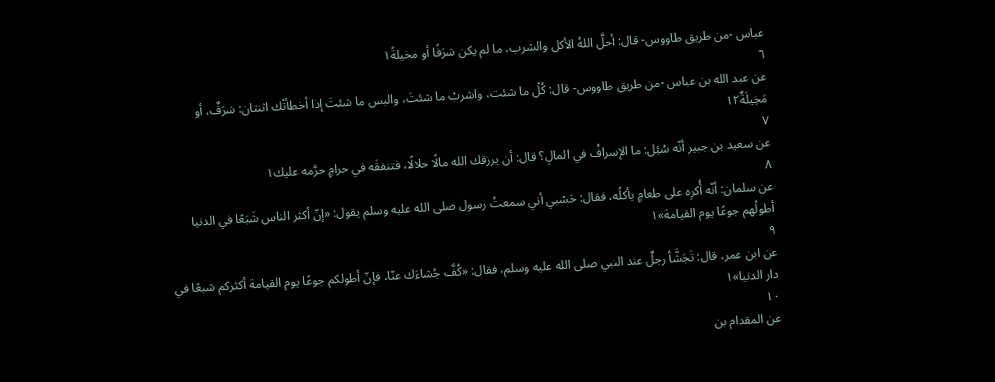عباس -من طريق طاووس- قال: أحلَّ اللهُ الأكل والشرب، ما لم يكن سَرَفًا أو مخيلةً١
٦
عن عبد الله بن عباس -من طريق طاووس- قال: كُلْ ما شئت، واشربْ ما شئتَ، والبس ما شئتَ إذا أخطأتْك اثنتان: سَرَفٌ، أو مَخِيلَةٌ١٢
٧
عن سعيد بن جبير أنّه سُئِل: ما الإسرافُ في المالِ؟ قال: أن يرزقك الله مالًا حلالًا، فتنفقَه في حرامٍ حرَّمه عليك١
٨
عن سلمان: أنّه أُكرِه على طعامٍ يأكلُه، فقال: حَسْبي أني سمعتُ رسول صلى الله عليه وسلم يقول: «إنّ أكثر الناس شَبَعًا في الدنيا أطولُهم جوعًا يوم القيامة»١
٩
عن ابن عمر، قال: تَجَشَّأ رجلٌ عند النبي صلى الله عليه وسلم، فقال: «كُفَّ جُشاءَك عنّا، فإنّ أطولكم جوعًا يوم القيامة أكثركم شبعًا في دار الدنيا»١
١٠
عن المقدام بن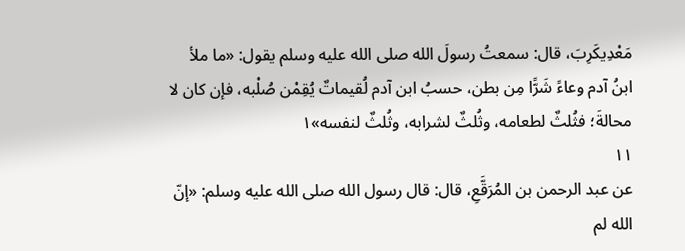مَعْدِيكَرِبَ، قال: سمعتُ رسولَ الله صلى الله عليه وسلم يقول: «ما ملأ ابنُ آدم وعاءً شَرًّا مِن بطن، حسبُ ابن آدم لُقيماتٌ يُقِمْن صُلْبه، فإن كان لا محالةَ؛ فثُلثٌ لطعامه، وثُلثٌ لشرابه، وثُلثٌ لنفسه»١
١١
عن عبد الرحمن بن المُرَقَّعِ، قال: قال رسول الله صلى الله عليه وسلم: «إنّ الله لم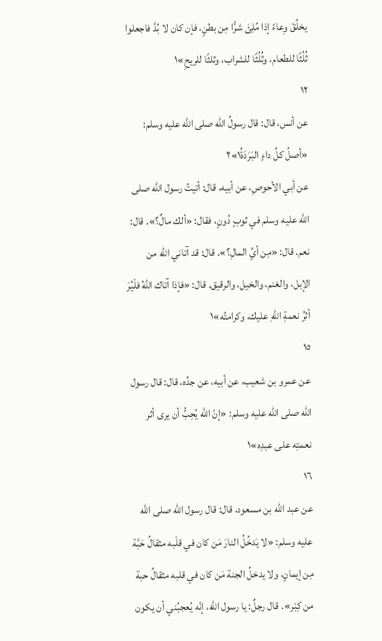يخلُقْ وِعاءً إذا مُلِئَ شرًّا مِن بطنٍ، فإن كان لا بُدَّ فاجعلوا ثُلُثًا للطعام، وثُلُثًا للشراب، وثلثًا للريحِ»١
١٢
عن أنس، قال: قال رسولُ الله صلى الله عليه وسلم: «أصلُ كلِّ داءٍ البَرَدَةُ١»٢
عن أبي الأحوصِ، عن أبيه، قال: أتيتُ رسول الله صلى الله عليه وسلم في ثوبٍ دُونٍ، فقال: «ألك مالٌ؟». قال: نعم. قال: «مِن أيِّ المالِ؟». قال: قد آتاني الله من الإبل، والغنم، والخيل، والرقيق. قال: «فإذا آتاك اللهُ فلْيُرَ أثرُ نعمةِ اللهِ عليك، وكرامتُه»١
١٥
عن عمرو بن شعيب، عن أبيه، عن جدِّه، قال: قال رسول الله صلى الله عليه وسلم: «إنّ الله يُحِبُّ أن يرى أثر نعمتِه على عبدِه»١
١٦
عن عبد الله بن مسعود، قال: قال رسول الله صلى الله عليه وسلم: «لا يَدخُلُ النارَ مَن كان في قلْبه مثقالُ حَبَّة مِن إيمانٍ، ولا يدخلُ الجنة مَن كان في قلبه مثقالُ حبة من كِبْر». قال رجلٌ: يا رسول الله، إنّه يُعجبُني أن يكون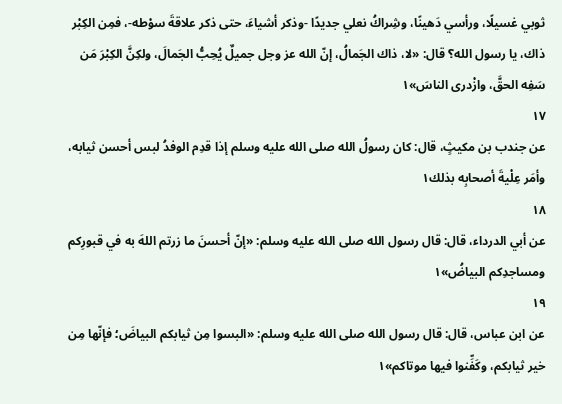ثوبي غسيلًا، ورأسي دَهينًا، وشِراكُ نعلي جديدًا -وذكر أشياءَ، حتى ذكر علاقةَ سوْطه-، فمِن الكِبْر ذاك، يا رسول الله؟ قال: «لا، ذاك الجَمالُ، إنّ الله عز وجل جميلٌ يُحِبُّ الجَمالَ، ولكِنَّ الكِبْرَ مَن سَفِه الحقَّ، وازْدرى الناسَ»١
١٧
عن جندب بن مكيثٍ، قال: كان رسولُ الله صلى الله عليه وسلم إذا قدِم الوفدُ لبس أحسن ثيابه، وأمَر عِلْيةَ أصحابِه بذلك١
١٨
عن أبي الدرداء، قال: قال رسول الله صلى الله عليه وسلم: «إنّ أحسنَ ما زرتم اللهَ به في قبورِكم ومساجدِكم البياضُ»١
١٩
عن ابن عباس، قال: قال رسول الله صلى الله عليه وسلم: «البسوا مِن ثيابكم البياضَ؛ فإنّها مِن خير ثيابكم، وكَفِّنوا فيها موتاكم»١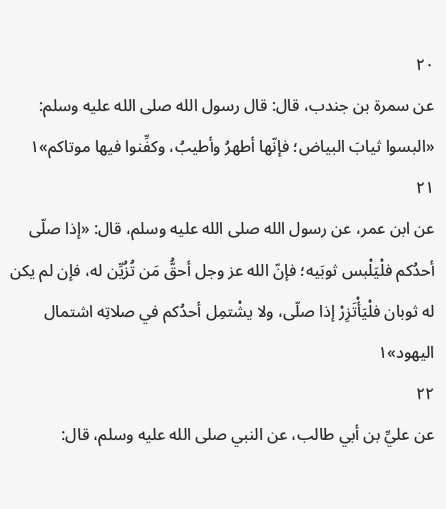٢٠
عن سمرة بن جندب، قال: قال رسول الله صلى الله عليه وسلم: «البسوا ثيابَ البياض؛ فإنّها أطهرُ وأطيبُ، وكفِّنوا فيها موتاكم»١
٢١
عن ابن عمر، عن رسول الله صلى الله عليه وسلم، قال: «إذا صلّى أحدُكم فلْيَلْبس ثوبَيه؛ فإنّ الله عز وجل أحقُّ مَن تُزُيِّن له، فإن لم يكن له ثوبان فلْيَأْتَزِرْ إذا صلّى، ولا يشْتمِل أحدُكم في صلاتِه اشتمال اليهود»١
٢٢
عن عليِّ بن أبي طالب، عن النبي صلى الله عليه وسلم، قال: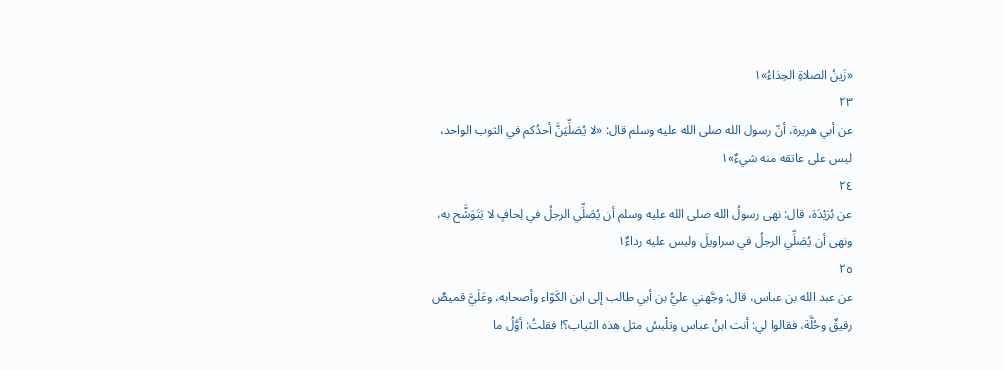«زَينُ الصلاةِ الحِذاءُ»١
٢٣
عن أبي هريرة، أنّ رسول الله صلى الله عليه وسلم قال: «لا يُصَلِّيَنَّ أحدُكم في الثوب الواحد، ليس على عاتقه منه شيءٌ»١
٢٤
عن بُرَيْدَة، قال: نهى رسولُ الله صلى الله عليه وسلم أن يُصَلِّي الرجلُ في لِحافٍ لا يَتَوَشَّح به، ونهى أن يُصَلِّي الرجلُ في سراويلَ وليس عليه رداءٌ١
٢٥
عن عبد الله بن عباس، قال: وجَّهني عليُّ بن أبي طالب إلى ابن الكَوّاء وأصحابه، وعَلَيَّ قميصٌ رقيقٌ وحُلَّة، فقالوا لي: أنت ابنُ عباس وتلْبسُ مثل هذه الثياب؟! فقلتُ: أوَّلُ ما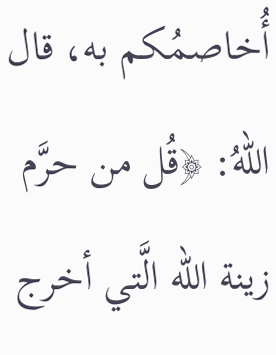أُخاصمُكم به، قال اللهُ: ﴿قُل من حرَّم زينة الله الَّتي أخرج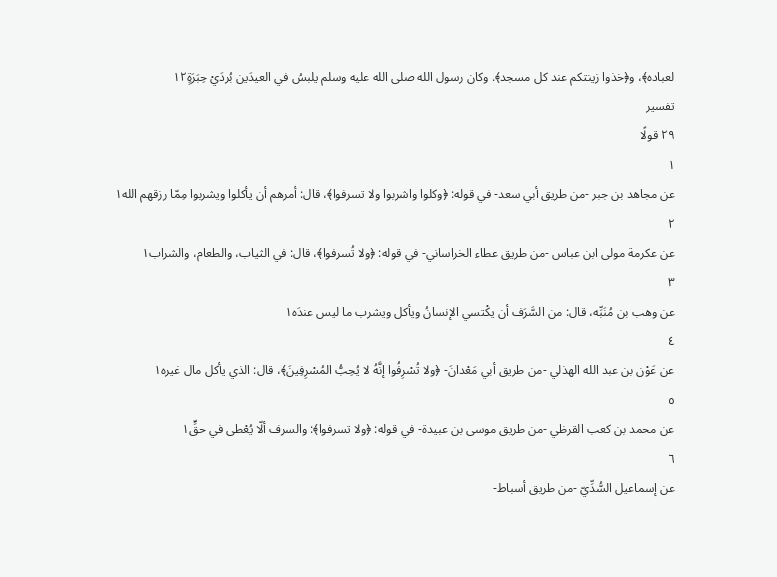لعباده﴾، و﴿خذوا زينتكم عند كل مسجد﴾. وكان رسول الله صلى الله عليه وسلم يلبسُ في العيدَين بُردَيْ حِبَرَةٍ١٢
تفسير
٢٩ قولًا
١
عن مجاهد بن جبر -من طريق أبي سعد- في قوله: ﴿وكلوا واشربوا ولا تسرفوا﴾، قال: أمرهم أن يأكلوا ويشربوا مِمّا رزقهم الله١
٢
عن عكرمة مولى ابن عباس -من طريق عطاء الخراساني- في قوله: ﴿ولا تُسرفوا﴾، قال: في الثياب، والطعام، والشراب١
٣
عن وهب بن مُنَبِّه، قال: من السَّرَف أن يكْتسي الإنسانُ ويأكل ويشرب ما ليس عندَه١
٤
عن عَوْن بن عبد الله الهذلي -من طريق أبي مَعْدانَ- ﴿ولا تُسْرِفُوا إنَّهُ لا يُحِبُّ المُسْرِفِينَ﴾، قال: الذي يأكل مال غيره١
٥
عن محمد بن كعب القرظي -من طريق موسى بن عبيدة- في قوله: ﴿ولا تسرفوا﴾: والسرف ألّا يُعْطى في حقٍّ١
٦
عن إسماعيل السُّدِّيّ -من طريق أسباط-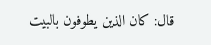قال: كان الذين يطوفون بالبيت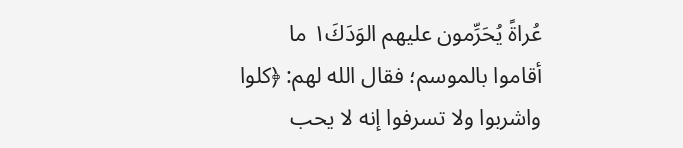عُراةً يُحَرِّمون عليهم الوَدَكَ١ ما أقاموا بالموسم؛ فقال الله لهم: ﴿كلوا واشربوا ولا تسرفوا إنه لا يحب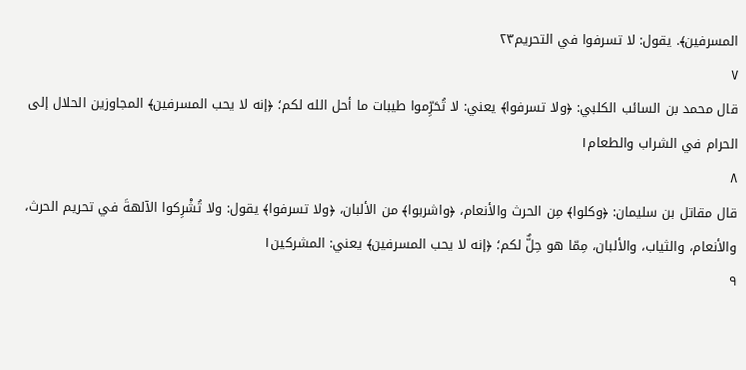المسرفين﴾. يقول: لا تسرفوا في التحريم٢٣
٧
قال محمد بن السائب الكلبي: ﴿ولا تسرفوا﴾ يعني: لا تُحَرِّموا طيبات ما أحل الله لكم؛ ﴿إنه لا يحب المسرفين﴾ المجاوزين الحلال إلى الحرام في الشراب والطعام١
٨
قال مقاتل بن سليمان: ﴿وكلوا﴾ مِن الحرث والأنعام، ﴿واشربوا﴾ من الألبان، ﴿ولا تسرفوا﴾ يقول: ولا تُشْرِكوا الآلهةَ في تحريم الحرث، والأنعام، والثياب، والألبان، مِمّا هو حِلٌّ لكم؛ ﴿إنه لا يحب المسرفين﴾ يعني: المشركين١
٩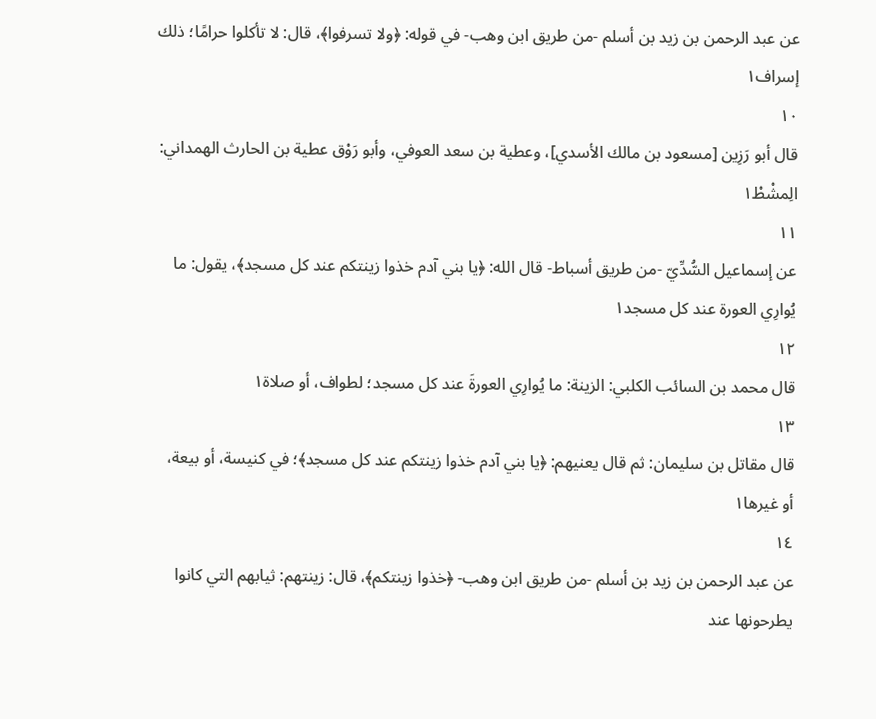عن عبد الرحمن بن زيد بن أسلم -من طريق ابن وهب- في قوله: ﴿ولا تسرفوا﴾، قال: لا تأكلوا حرامًا؛ ذلك إسراف١
١٠
قال أبو رَزِين [مسعود بن مالك الأسدي]، وعطية بن سعد العوفي، وأبو رَوْق عطية بن الحارث الهمداني: الِمشْطْ١
١١
عن إسماعيل السُّدِّيّ -من طريق أسباط- قال الله: ﴿يا بني آدم خذوا زينتكم عند كل مسجد﴾، يقول: ما يُوارِي العورة عند كل مسجد١
١٢
قال محمد بن السائب الكلبي: الزينة: ما يُوارِي العورةَ عند كل مسجد؛ لطواف، أو صلاة١
١٣
قال مقاتل بن سليمان: ثم قال يعنيهم: ﴿يا بني آدم خذوا زينتكم عند كل مسجد﴾؛ في كنيسة، أو بيعة، أو غيرها١
١٤
عن عبد الرحمن بن زيد بن أسلم -من طريق ابن وهب- ﴿خذوا زينتكم﴾، قال: زينتهم: ثيابهم التي كانوا يطرحونها عند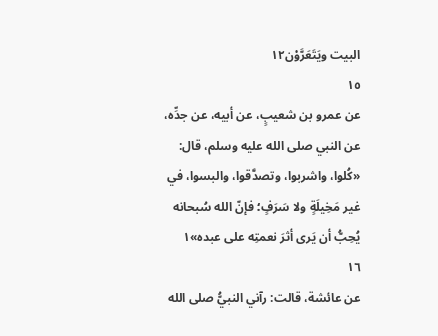البيت ويَتَعَرَّوْن١٢
١٥
عن عمرو بن شعيبٍ، عن أبيه، عن جدِّه، عن النبي صلى الله عليه وسلم، قال: «كُلوا، واشربوا، وتصدَّقوا، والبسوا، في غير مَخِيلَةٍ ولا سَرَفٍ؛ فإنّ الله سُبحانه يُحِبُّ أن يَرى أثرَ نعمتِه على عبده»١
١٦
عن عائشة، قالت: رآني النبيُّ صلى الله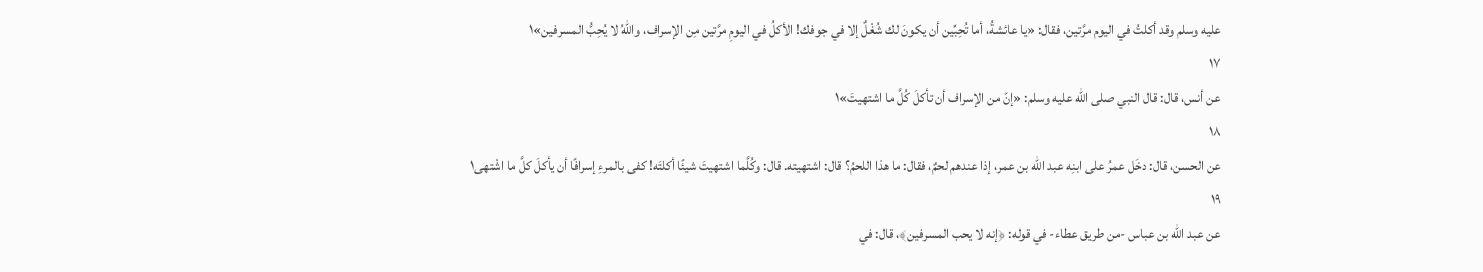عليه وسلم وقد أكلتُ في اليوم مرَّتين، فقال: «يا عائشةُ، أما تُحِبِّين أن يكونَ لك شُغْلٌ إلا في جوفك! الأكلُ في اليومِ مرَّتين مِن الإسراف، واللهُ لا يُحِبُّ المسرفين»١
١٧
عن أنس، قال: قال النبي صلى الله عليه وسلم: «إنّ من الإسراف أن تأكلَ كُلَّ ما اشتهيتَ»١
١٨
عن الحسن، قال: دخَل عمرُ على ابنِه عبد الله بن عمر، إذا عندهم لحمٌ، فقال: ما هذا اللحمُ؟ قال: اشتهيته. قال: وكُلَّما اشتهيتَ شيئًا أكلتَه! كفى بالمرءِ إسرافًا أن يأكلَ كلَّ ما اشْتهى١
١٩
عن عبد الله بن عباس -من طريق عطاء- في قوله: ﴿إنه لا يحب المسرفين﴾، قال: في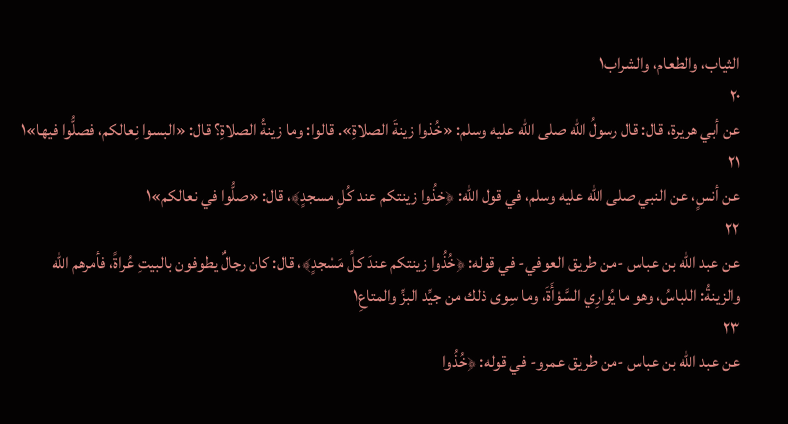الثياب، والطعام، والشراب١
٢٠
عن أبي هريرة، قال: قال رسولُ الله صلى الله عليه وسلم: «خُذوا زينةَ الصلاةِ». قالوا: وما زينةُ الصلاةِ؟ قال: «البسوا نِعالكم، فصلُّوا فيها»١
٢١
عن أنسٍ، عن النبي صلى الله عليه وسلم، في قول الله: ﴿خذُوا زينتكم عند كُلِ مسجدٍ﴾، قال: «صلُّوا في نعالكم»١
٢٢
عن عبد الله بن عباس -من طريق العوفي- في قوله: ﴿خُذُوا زينتكم عندَ كلِّ مَسْجدٍ﴾، قال: كان رجالٌ يطوفون بالبيتِ عُراةً، فأمرهم الله والزينةُ: اللباسُ، وهو ما يُوارِي السَّوْأَةَ، وما سِوى ذلك من جيِّد البزِّ والمتاعِ١
٢٣
عن عبد الله بن عباس -من طريق عمرو- في قوله: ﴿خُذُوا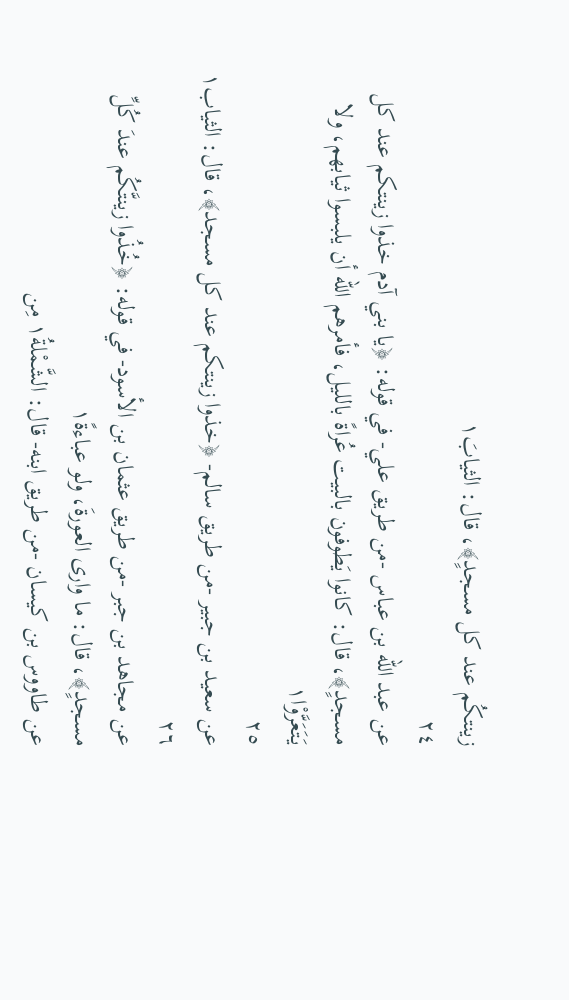زينتكُم عند كل مسجدٍ﴾، قال: الثيابَ١
٢٤
عن عبد الله بن عباس -من طريق علي- في قوله: ﴿يا بني آدم خذوا زينتكم عند كل مسجدٍ﴾، قال: كانوا يَطوفون بالبيت عُراةً بالليل، فأمرهم الله أن يلبسوا ثيابهم، ولا يَتَعَرَّوْا١
٢٥
عن سعيد بن جبير -من طريق سالم- ﴿خذوا زينتكم عند كل مسجد﴾، قال: الثياب١
٢٦
عن مجاهد بن جبر -من طريق عثمان بن الأسود- في قوله: ﴿خُذُوا زينتَّكُم عندَ كُلِّ مسجدٍ﴾، قال: ما وارى العورةَ، ولو عباءةً١
عن طاووس بن كيسان -من طريق ابنه- قال: الشَّمْلةُ١ مِن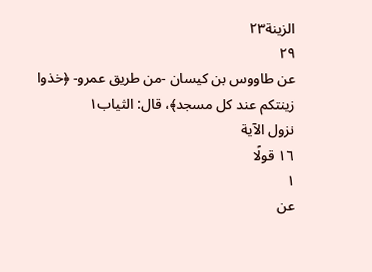الزينة٢٣
٢٩
عن طاووس بن كيسان -من طريق عمرو- ﴿خذوا زينتكم عند كل مسجد﴾، قال: الثياب١
نزول الآية
١٦ قولًا
١
عن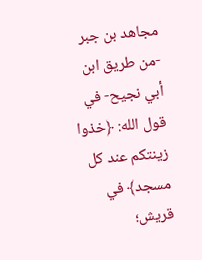مجاهد بن جبر -من طريق ابن أبي نجيح- في قول الله: ﴿خذوا زينتكم عند كل مسجد﴾ في قريش؛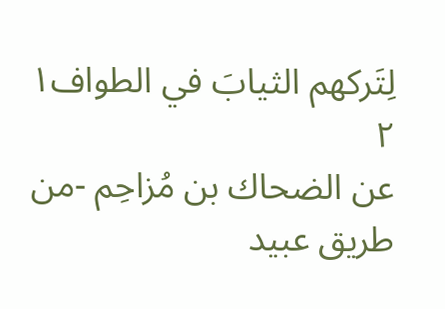لِتَركهم الثيابَ في الطواف١
٢
عن الضحاك بن مُزاحِم -من طريق عبيد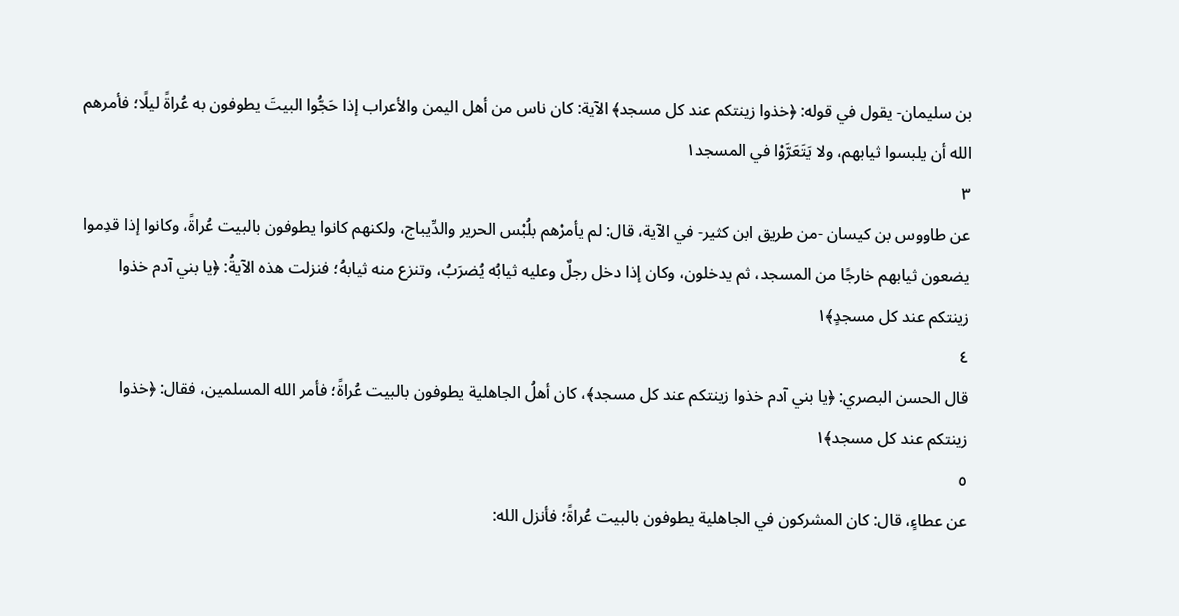بن سليمان- يقول في قوله: ﴿خذوا زينتكم عند كل مسجد﴾ الآية: كان ناس من أهل اليمن والأعراب إذا حَجُّوا البيتَ يطوفون به عُراةً ليلًا؛ فأمرهم الله أن يلبسوا ثيابهم، ولا يَتَعَرَّوْا في المسجد١
٣
عن طاووس بن كيسان -من طريق ابن كثير- في الآية، قال: لم يأمرْهم بلُبْس الحرير والدِّيباج، ولكنهم كانوا يطوفون بالبيت عُراةً، وكانوا إذا قدِموا يضعون ثيابهم خارجًا من المسجد، ثم يدخلون، وكان إذا دخل رجلٌ وعليه ثيابُه يُضرَبُ، وتنزع منه ثيابهُ؛ فنزلت هذه الآيةُ: ﴿يا بني آدم خذوا زينتكم عند كل مسجدٍ﴾١
٤
قال الحسن البصري: ﴿يا بني آدم خذوا زينتكم عند كل مسجد﴾، كان أهلُ الجاهلية يطوفون بالبيت عُراةً؛ فأمر الله المسلمين، فقال: ﴿خذوا زينتكم عند كل مسجد﴾١
٥
عن عطاءٍ، قال: كان المشركون في الجاهلية يطوفون بالبيت عُراةً؛ فأنزل الله: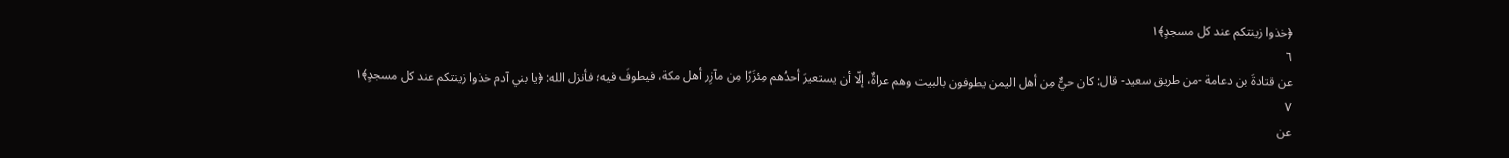﴿خذوا زينتكم عند كل مسجدٍ﴾١
٦
عن قتادةَ بن دعامة -من طريق سعيد- قال: كان حيٌّ مِن أهل اليمن يطوفون بالبيت وهم عراةٌ، إلّا أن يستعيرَ أحدُهم مِئزَرًا مِن مآزِر أهل مكة، فيطوفَ فيه؛ فأنزل الله: ﴿يا بني آدم خذوا زينتكم عند كل مسجدٍ﴾١
٧
عن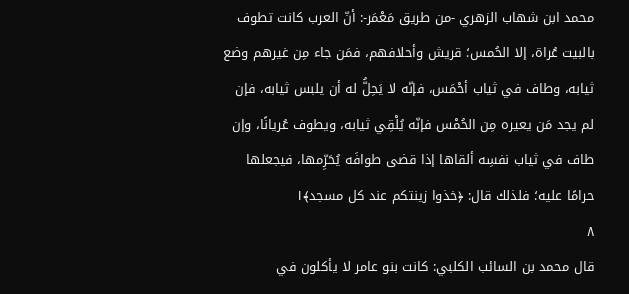محمد ابن شهاب الزهري -من طريق مَعْمَر-: أنّ العرب كانت تطوف بالبيت عُراة، إلا الحُمس؛ قريش وأحلافهم، فمَن جاء مِن غيرهم وضع ثيابه، وطاف في ثياب أحْمَس، فإنّه لا يَحِلُّ له أن يلبس ثيابه، فإن لم يجد مَن يعيره مِن الحُمْس فإنّه يُلْقِي ثيابه، ويطوف عُريانًا، وإن طاف في ثياب نفسِه ألقاها إذا قضى طوافَه يُحَرِّمها، فيجعلها حرامًا عليه؛ فلذلك قال: ﴿خذوا زينتكم عند كل مسجد﴾١
٨
قال محمد بن السائب الكلبي: كانت بنو عامر لا يأكلون في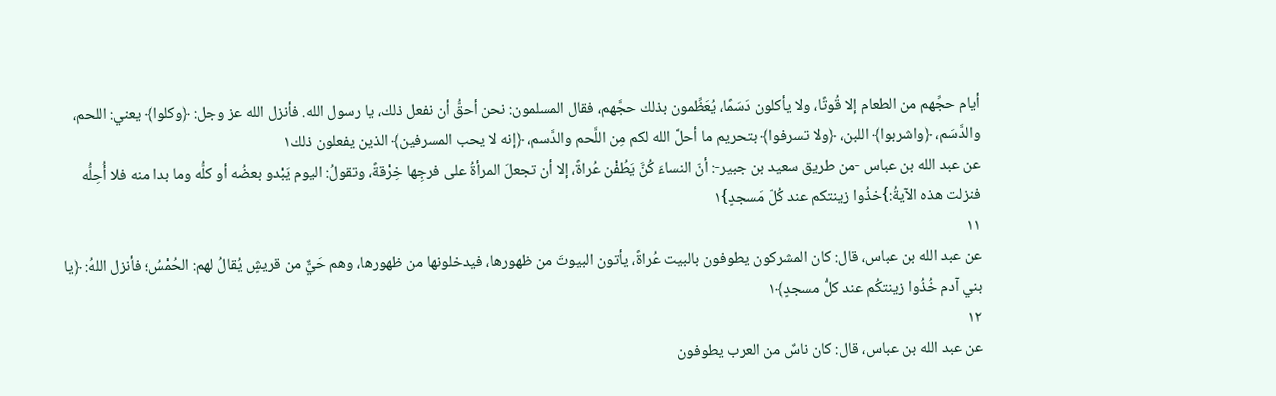أيام حجِّهم من الطعام إلا قُوتًا، ولا يأكلون دَسَمًا، يُعَظِّمون بذلك حجَّهم، فقال المسلمون: نحن أحقُّ أن نفعل ذلك، يا رسول الله. فأنزل الله عز وجل: ﴿وكلوا﴾ يعني: اللحم، والدَّسَم، ﴿واشربوا﴾ اللبن، ﴿ولا تسرفوا﴾ بتحريم ما أحلَّ الله لكم مِن اللَّحم والدَّسم، ﴿إنه لا يحب المسرفين﴾ الذين يفعلون ذلك١
عن عبد الله بن عباس -من طريق سعيد بن جبير-: أنّ النساءَ كُنَّ يَطُفْن عُراةً، إلا أن تجعلَ المرأةُ على فرجِها خِرْقةً، وتقولُ: اليوم يَبْدو بعضُه أو كلُّه وما بدا منه فلا أُحِلُّه فنزلت هذه الآيةُ:}خذُوا زينتكم عند كُلّ مَسجدٍ}١
١١
عن عبد الله بن عباس، قال: كان المشركون يطوفون بالبيت عُراةً، يأتون البيوتَ من ظهورها، فيدخلونها من ظهورها، وهم حَيٌّ من قريشٍ يُقالُ لهم: الحُمْسُ؛ فأنزل اللهُ: ﴿يا بني آدم خُذُوا زينتكُم عند كلُّ مسجدٍ﴾١
١٢
عن عبد الله بن عباس، قال: كان ناسٌ من العرب يطوفون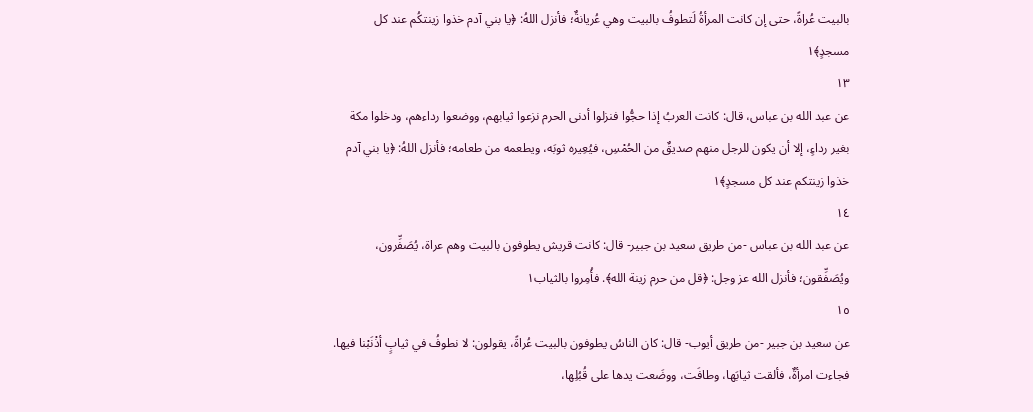بالبيت عُراةً، حتى إن كانت المرأةُ لَتطوفُ بالبيت وهي عُريانةٌ؛ فأنزل اللهُ: ﴿يا بني آدم خذوا زينتكُم عند كل مسجدٍ﴾١
١٣
عن عبد الله بن عباس، قال: كانت العربُ إذا حجُّوا فنزلوا أدنى الحرم نزعوا ثيابهم، ووضعوا رداءهم، ودخلوا مكة بغير رداءٍ، إلا أن يكون للرجل منهم صديقٌ من الحُمْسِ، فيُعِيره ثوبَه، ويطعمه من طعامه؛ فأنزل اللهُ: ﴿يا بني آدم خذوا زينتكم عند كل مسجدٍ﴾١
١٤
عن عبد الله بن عباس -من طريق سعيد بن جبير- قال: كانت قريش يطوفون بالبيت وهم عراة، يُصَفِّرون، ويُصَفِّقون؛ فأنزل الله عز وجل: ﴿قل من حرم زينة الله﴾. فأُمِروا بالثياب١
١٥
عن سعيد بن جبير -من طريق أيوب- قال: كان الناسُ يطوفون بالبيت عُراةً، يقولون: لا نطوفُ في ثيابٍ أذْنَبْنا فيها. فجاءت امرأةٌ، فألقت ثيابَها، وطافَت، ووضَعت يدها على قُبُلِها،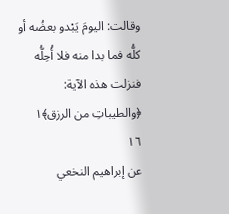وقالت: اليومَ يَبْدو بعضُه أو كلُّه فما بدا منه فلا أُحِلُّه فنزلت هذه الآية: ﴿والطيباتِ من الرزق﴾١
١٦
عن إبراهيم النخعي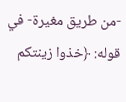-من طريق مغيرة- في قوله: ﴿خذوا زينتكم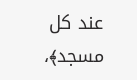عند كل مسجد﴾،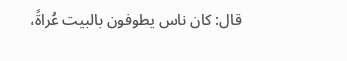قال: كان ناس يطوفون بالبيت عُراةً،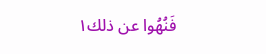فَنُهُوا عن ذلك١